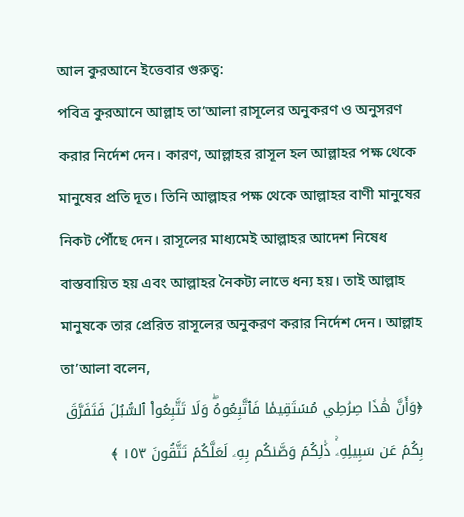আল কুরআনে ইত্তেবার গুরুত্ব:
পবিত্র কুরআনে আল্লাহ তা’আলা রাসূলের অনুকরণ ও অনুসরণ করার নির্দেশ দেন। কারণ, আল্লাহর রাসূল হল আল্লাহর পক্ষ থেকে মানুষের প্রতি দূত। তিনি আল্লাহর পক্ষ থেকে আল্লাহর বাণী মানুষের নিকট পৌঁছে দেন। রাসূলের মাধ্যমেই আল্লাহর আদেশ নিষেধ বাস্তবায়িত হয় এবং আল্লাহর নৈকট্য লাভে ধন্য হয়। তাই আল্লাহ মানুষকে তার প্রেরিত রাসূলের অনুকরণ করার নির্দেশ দেন। আল্লাহ তা’আলা বলেন,
﴿وَأَنَّ هَٰذَا صِرَٰطِي مُسۡتَقِيمٗا فَٱتَّبِعُوهُۖ وَلَا تَتَّبِعُواْ ٱلسُّبُلَ فَتَفَرَّقَ بِكُمۡ عَن سَبِيلِهِۦۚ ذَٰلِكُمۡ وَصَّىٰكُم بِهِۦ لَعَلَّكُمۡ تَتَّقُونَ ١٥٣ ﴾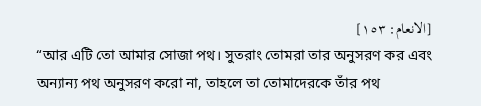[الانعام: ١٥٣]
“আর এটি তো আমার সোজা পথ। সুতরাং তোমরা তার অনুসরণ কর এবং অন্যান্য পথ অনুসরণ করো না, তাহলে তা তোমাদেরকে তাঁর পথ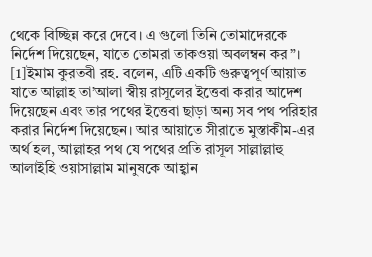থেকে বিচ্ছিন্ন করে দেবে। এ গুলো তিনি তোমাদেরকে নির্দেশ দিয়েছেন, যাতে তোমরা তাকওয়া অবলম্বন কর”। [1]ইমাম কুরতবী রহ. বলেন, এটি একটি গুরুত্বপূর্ণ আয়াত যাতে আল্লাহ তা’আলা স্বীয় রাসূলের ইত্তেবা করার আদেশ দিয়েছেন এবং তার পথের ইত্তেবা ছাড়া অন্য সব পথ পরিহার করার নির্দেশ দিয়েছেন। আর আয়াতে সীরাতে মুস্তাকীম-এর অর্থ হল, আল্লাহর পথ যে পথের প্রতি রাসূল সাল্লাল্লাহু আলাইহি ওয়াসাল্লাম মানুষকে আহ্বান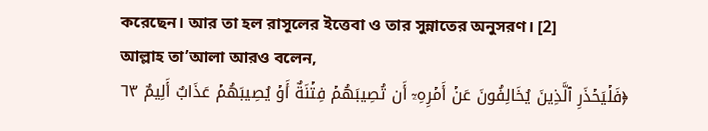করেছেন। আর তা হল রাসূলের ইত্তেবা ও তার সুন্নাতের অনুসরণ। [2]
আল্লাহ তা’আলা আরও বলেন,
﴿فَلۡيَحۡذَرِ ٱلَّذِينَ يُخَالِفُونَ عَنۡ أَمۡرِهِۦٓ أَن تُصِيبَهُمۡ فِتۡنَةٌ أَوۡ يُصِيبَهُمۡ عَذَابٌ أَلِيمٌ ٦٣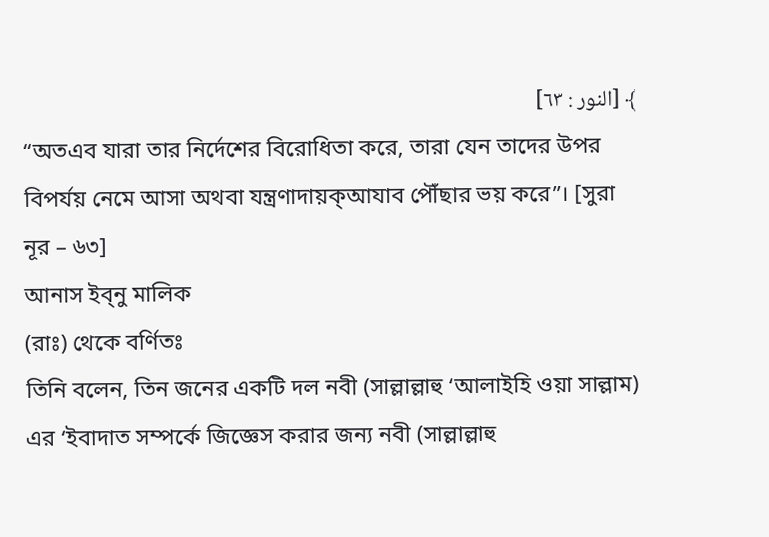﴾ [النور : ٦٣]
“অতএব যারা তার নির্দেশের বিরোধিতা করে, তারা যেন তাদের উপর বিপর্যয় নেমে আসা অথবা যন্ত্রণাদায়ক্আযাব পৌঁছার ভয় করে”। [সুরা নূর – ৬৩]
আনাস ইব্নু মালিক
(রাঃ) থেকে বর্ণিতঃ
তিনি বলেন, তিন জনের একটি দল নবী (সাল্লাল্লাহু ‘আলাইহি ওয়া সাল্লাম) এর ‘ইবাদাত সম্পর্কে জিজ্ঞেস করার জন্য নবী (সাল্লাল্লাহু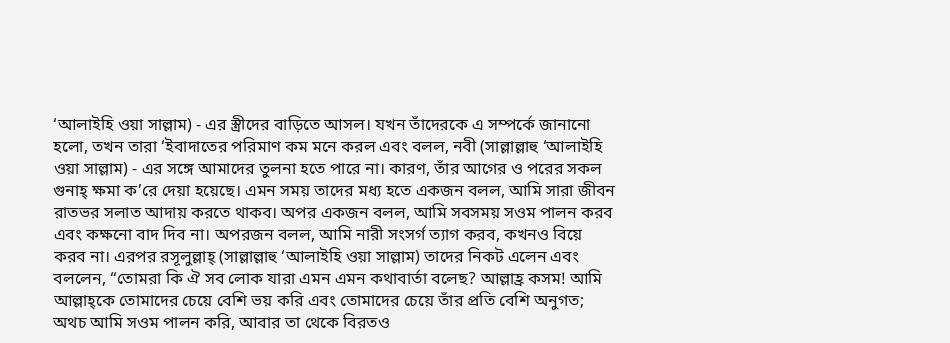‘আলাইহি ওয়া সাল্লাম) - এর স্ত্রীদের বাড়িতে আসল। যখন তাঁদেরকে এ সম্পর্কে জানানো হলো, তখন তারা ‘ইবাদাতের পরিমাণ কম মনে করল এবং বলল, নবী (সাল্লাল্লাহু ‘আলাইহি ওয়া সাল্লাম) - এর সঙ্গে আমাদের তুলনা হতে পারে না। কারণ, তাঁর আগের ও পরের সকল গুনাহ্ ক্ষমা ক’রে দেয়া হয়েছে। এমন সময় তাদের মধ্য হতে একজন বলল, আমি সারা জীবন রাতভর সলাত আদায় করতে থাকব। অপর একজন বলল, আমি সবসময় সওম পালন করব এবং কক্ষনো বাদ দিব না। অপরজন বলল, আমি নারী সংসর্গ ত্যাগ করব, কখনও বিয়ে করব না। এরপর রসূলুল্লাহ্ (সাল্লাল্লাহু ‘আলাইহি ওয়া সাল্লাম) তাদের নিকট এলেন এবং বললেন, “তোমরা কি ঐ সব লোক যারা এমন এমন কথাবার্তা বলেছ? আল্লাহ্র কসম! আমি আল্লাহ্কে তোমাদের চেয়ে বেশি ভয় করি এবং তোমাদের চেয়ে তাঁর প্রতি বেশি অনুগত; অথচ আমি সওম পালন করি, আবার তা থেকে বিরতও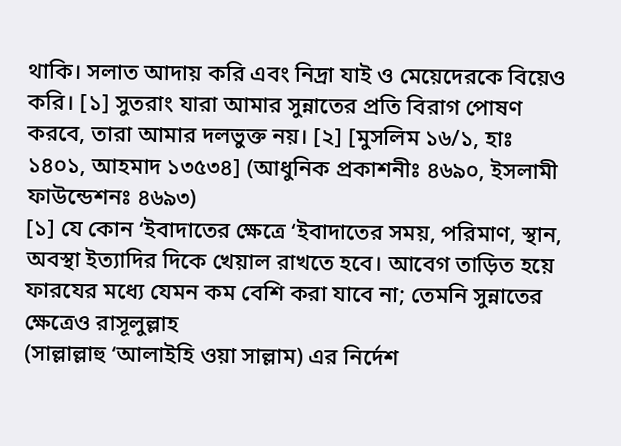থাকি। সলাত আদায় করি এবং নিদ্রা যাই ও মেয়েদেরকে বিয়েও করি। [১] সুতরাং যারা আমার সুন্নাতের প্রতি বিরাগ পোষণ করবে, তারা আমার দলভুক্ত নয়। [২] [মুসলিম ১৬/১, হাঃ ১৪০১, আহমাদ ১৩৫৩৪] (আধুনিক প্রকাশনীঃ ৪৬৯০, ইসলামী ফাউন্ডেশনঃ ৪৬৯৩)
[১] যে কোন ‘ইবাদাতের ক্ষেত্রে ‘ইবাদাতের সময়, পরিমাণ, স্থান, অবস্থা ইত্যাদির দিকে খেয়াল রাখতে হবে। আবেগ তাড়িত হয়ে ফারযের মধ্যে যেমন কম বেশি করা যাবে না; তেমনি সুন্নাতের ক্ষেত্রেও রাসূলুল্লাহ
(সাল্লাল্লাহু ‘আলাইহি ওয়া সাল্লাম) এর নির্দেশ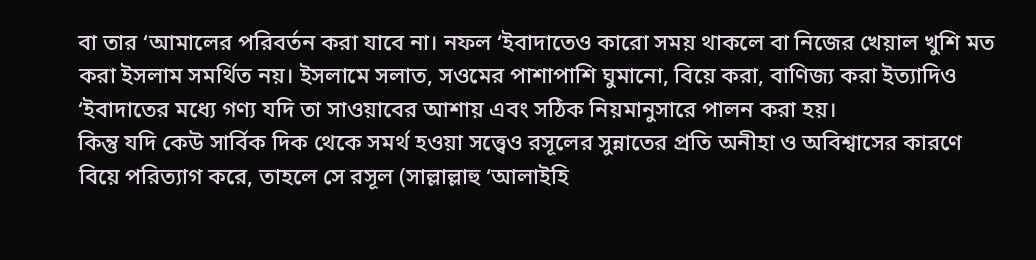বা তার ‘আমালের পরিবর্তন করা যাবে না। নফল ‘ইবাদাতেও কারো সময় থাকলে বা নিজের খেয়াল খুশি মত করা ইসলাম সমর্থিত নয়। ইসলামে সলাত, সওমের পাশাপাশি ঘুমানো, বিয়ে করা, বাণিজ্য করা ইত্যাদিও ‘ইবাদাতের মধ্যে গণ্য যদি তা সাওয়াবের আশায় এবং সঠিক নিয়মানুসারে পালন করা হয়।
কিন্তু যদি কেউ সার্বিক দিক থেকে সমর্থ হওয়া সত্ত্বেও রসূলের সুন্নাতের প্রতি অনীহা ও অবিশ্বাসের কারণে বিয়ে পরিত্যাগ করে, তাহলে সে রসূল (সাল্লাল্লাহু ‘আলাইহি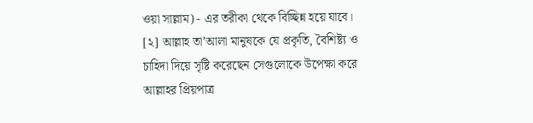ওয়া সাল্লাম) - এর তরীকা থেকে বিচ্ছিন্ন হয়ে যাবে।
[২] আল্লাহ তা’আলা মানুষকে যে প্রকৃতি, বৈশিষ্ট্য ও চাহিদা দিয়ে সৃষ্টি করেছেন সেগুলোকে উপেক্ষা করে আল্লাহর প্রিয়পাত্র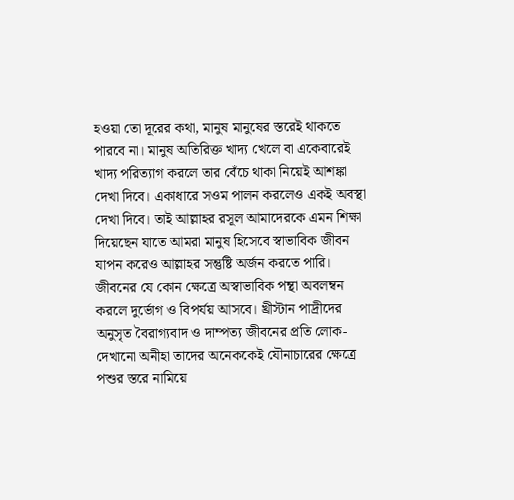হওয়া তো দূরের কথা, মানুষ মানুষের স্তরেই থাকতে পারবে না। মানুষ অতিরিক্ত খাদ্য খেলে বা একেবারেই খাদ্য পরিত্যাগ করলে তার বেঁচে থাকা নিয়েই আশঙ্কা দেখা দিবে। একাধারে সওম পালন করলেও একই অবস্থা দেখা দিবে। তাই আল্লাহর রসূল আমাদেরকে এমন শিক্ষা দিয়েছেন যাতে আমরা মানুষ হিসেবে স্বাভাবিক জীবন যাপন করেও আল্লাহর সন্তুষ্টি অর্জন করতে পারি। জীবনের যে কোন ক্ষেত্রে অস্বাভাবিক পন্থা অবলম্বন করলে দুর্ভোগ ও বিপর্যয় আসবে। খ্রীস্টান পাদ্রীদের অনুসৃত বৈরাগ্যবাদ ও দাম্পত্য জীবনের প্রতি লোক-দেখানো অনীহা তাদের অনেককেই যৌনাচারের ক্ষেত্রে পশুর স্তরে নামিয়ে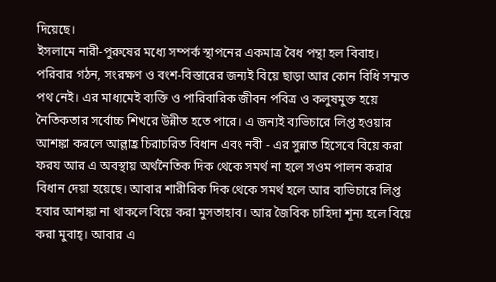দিয়েছে।
ইসলামে নারী-পুরুষের মধ্যে সম্পর্ক স্থাপনের একমাত্র বৈধ পন্থা হল বিবাহ। পরিবার গঠন, সংরক্ষণ ও বংশ-বিস্তারের জন্যই বিয়ে ছাড়া আর কোন বিধি সম্মত পথ নেই। এর মাধ্যমেই ব্যক্তি ও পারিবারিক জীবন পবিত্র ও কলুষমুক্ত হয়ে নৈতিকতার সর্বোচ্চ শিখরে উন্নীত হতে পারে। এ জন্যই ব্যভিচারে লিপ্ত হওয়ার আশঙ্কা করলে আল্লাহ্র চিরাচরিত বিধান এবং নবী - এর সুন্নাত হিসেবে বিয়ে করা ফরয আর এ অবস্থায় অর্থনৈতিক দিক থেকে সমর্থ না হলে সওম পালন করার বিধান দেয়া হয়েছে। আবার শারীরিক দিক থেকে সমর্থ হলে আর ব্যভিচারে লিপ্ত হবার আশঙ্কা না থাকলে বিয়ে করা মুসতাহাব। আর জৈবিক চাহিদা শূন্য হলে বিয়ে করা মুবাহ্। আবার এ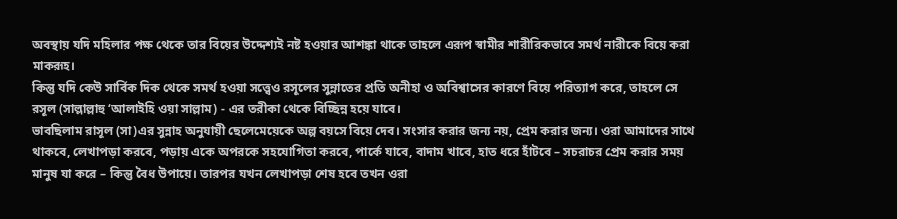অবস্থায় যদি মহিলার পক্ষ থেকে তার বিয়ের উদ্দেশ্যই নষ্ট হওয়ার আশঙ্কা থাকে তাহলে এরূপ স্বামীর শারীরিকভাবে সমর্থ নারীকে বিয়ে করা মাকরূহ।
কিন্তু যদি কেউ সার্বিক দিক থেকে সমর্থ হওয়া সত্ত্বেও রসূলের সুন্নাতের প্রতি অনীহা ও অবিশ্বাসের কারণে বিয়ে পরিত্যাগ করে, তাহলে সে রসূল (সাল্লাল্লাহু ‘আলাইহি ওয়া সাল্লাম) - এর তরীকা থেকে বিচ্ছিন্ন হয়ে যাবে।
ভাবছিলাম রাসূল (সা)এর সুন্নাহ অনুযায়ী ছেলেমেয়েকে অল্প বয়সে বিয়ে দেব। সংসার করার জন্য নয়, প্রেম করার জন্য। ওরা আমাদের সাথে থাকবে, লেখাপড়া করবে, পড়ায় একে অপরকে সহযোগিতা করবে, পার্কে যাবে, বাদাম খাবে, হাত ধরে হাঁটবে – সচরাচর প্রেম করার সময় মানুষ যা করে – কিন্তু বৈধ উপায়ে। তারপর যখন লেখাপড়া শেষ হবে তখন ওরা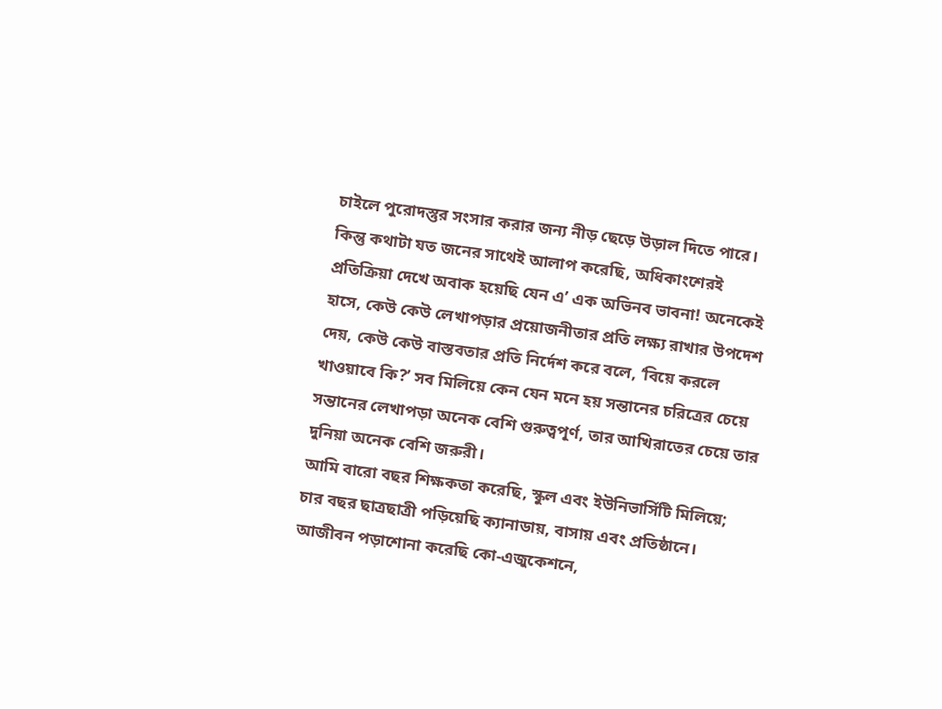চাইলে পুরোদস্তুর সংসার করার জন্য নীড় ছেড়ে উড়াল দিতে পারে।
কিন্তু কথাটা যত জনের সাথেই আলাপ করেছি, অধিকাংশেরই প্রতিক্রিয়া দেখে অবাক হয়েছি যেন এ’ এক অভিনব ভাবনা! অনেকেই হাসে, কেউ কেউ লেখাপড়ার প্রয়োজনীতার প্রতি লক্ষ্য রাখার উপদেশ দেয়, কেউ কেউ বাস্তবতার প্রতি নির্দেশ করে বলে, ‘বিয়ে করলে খাওয়াবে কি?’ সব মিলিয়ে কেন যেন মনে হয় সন্তানের চরিত্রের চেয়ে সন্তানের লেখাপড়া অনেক বেশি গুরুত্বপূর্ণ, তার আখিরাতের চেয়ে তার দুনিয়া অনেক বেশি জরুরী।
আমি বারো বছর শিক্ষকতা করেছি, স্কুল এবং ইউনিভার্সিটি মিলিয়ে; চার বছর ছাত্রছাত্রী পড়িয়েছি ক্যানাডায়, বাসায় এবং প্রতিষ্ঠানে। আজীবন পড়াশোনা করেছি কো-এজুকেশনে,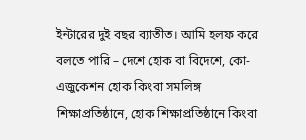ইন্টারের দুই বছর ব্যাতীত। আমি হলফ করে বলতে পারি – দেশে হোক বা বিদেশে, কো-এজুকেশন হোক কিংবা সমলিঙ্গ শিক্ষাপ্রতিষ্ঠানে, হোক শিক্ষাপ্রতিষ্ঠানে কিংবা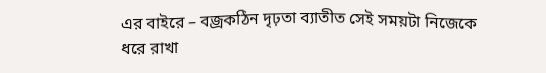এর বাইরে – বজ্রকঠিন দৃঢ়তা ব্যাতীত সেই সময়টা নিজেকে ধরে রাখা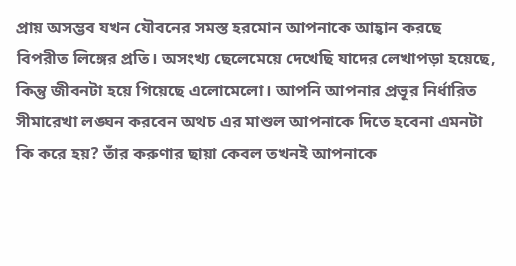প্রায় অসম্ভব যখন যৌবনের সমস্ত হরমোন আপনাকে আহ্বান করছে বিপরীত লিঙ্গের প্রতি। অসংখ্য ছেলেমেয়ে দেখেছি যাদের লেখাপড়া হয়েছে, কিন্তু জীবনটা হয়ে গিয়েছে এলোমেলো। আপনি আপনার প্রভূর নির্ধারিত সীমারেখা লঙ্ঘন করবেন অথচ এর মাশুল আপনাকে দিতে হবেনা এমনটা কি করে হয়? তাঁর করুণার ছায়া কেবল তখনই আপনাকে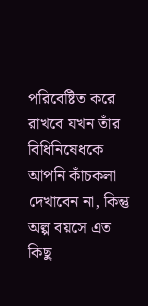পরিবেষ্টিত করে রাখবে যখন তাঁর বিধিনিষেধকে আপনি কাঁচকলা দেখাবেন না, কিন্তু অল্প বয়সে এত কিছু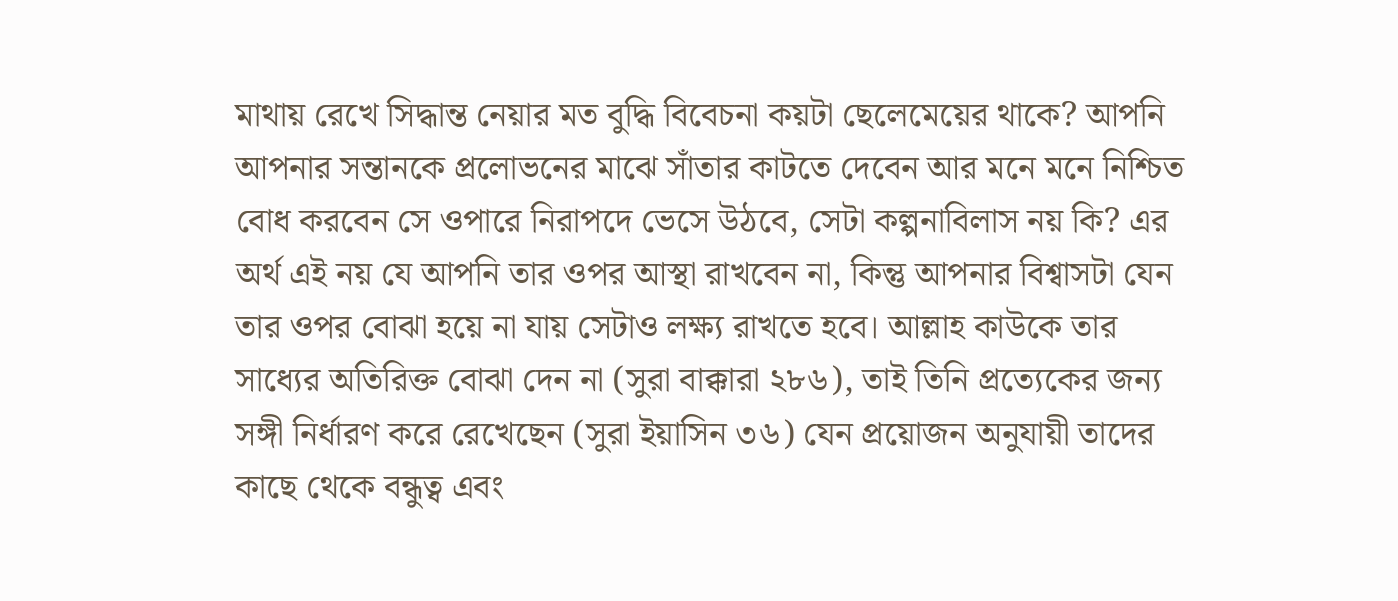মাথায় রেখে সিদ্ধান্ত নেয়ার মত বুদ্ধি বিবেচনা কয়টা ছেলেমেয়ের থাকে? আপনি আপনার সন্তানকে প্রলোভনের মাঝে সাঁতার কাটতে দেবেন আর মনে মনে নিশ্চিত বোধ করবেন সে ওপারে নিরাপদে ভেসে উঠবে, সেটা কল্পনাবিলাস নয় কি? এর অর্থ এই নয় যে আপনি তার ওপর আস্থা রাখবেন না, কিন্তু আপনার বিশ্বাসটা যেন তার ওপর বোঝা হয়ে না যায় সেটাও লক্ষ্য রাখতে হবে। আল্লাহ কাউকে তার সাধ্যের অতিরিক্ত বোঝা দেন না (সুরা বাক্কারা ২৮৬), তাই তিনি প্রত্যেকের জন্য সঙ্গী নির্ধারণ করে রেখেছেন (সুরা ইয়াসিন ৩৬) যেন প্রয়োজন অনুযায়ী তাদের কাছে থেকে বন্ধুত্ব এবং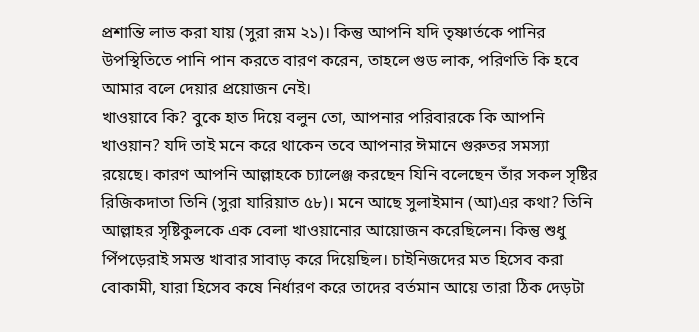প্রশান্তি লাভ করা যায় (সুরা রূম ২১)। কিন্তু আপনি যদি তৃষ্ণার্তকে পানির উপস্থিতিতে পানি পান করতে বারণ করেন, তাহলে গুড লাক, পরিণতি কি হবে আমার বলে দেয়ার প্রয়োজন নেই।
খাওয়াবে কি? বুকে হাত দিয়ে বলুন তো, আপনার পরিবারকে কি আপনি খাওয়ান? যদি তাই মনে করে থাকেন তবে আপনার ঈমানে গুরুতর সমস্যা রয়েছে। কারণ আপনি আল্লাহকে চ্যালেঞ্জ করছেন যিনি বলেছেন তাঁর সকল সৃষ্টির রিজিকদাতা তিনি (সুরা যারিয়াত ৫৮)। মনে আছে সুলাইমান (আ)এর কথা? তিনি আল্লাহর সৃষ্টিকুলকে এক বেলা খাওয়ানোর আয়োজন করেছিলেন। কিন্তু শুধু পিঁপড়েরাই সমস্ত খাবার সাবাড় করে দিয়েছিল। চাইনিজদের মত হিসেব করা বোকামী, যারা হিসেব কষে নির্ধারণ করে তাদের বর্তমান আয়ে তারা ঠিক দেড়টা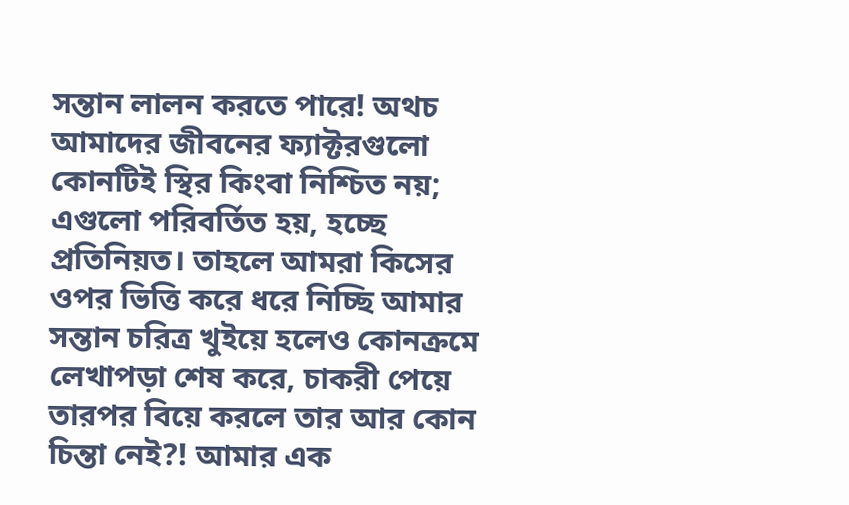সন্তান লালন করতে পারে! অথচ আমাদের জীবনের ফ্যাক্টরগুলো কোনটিই স্থির কিংবা নিশ্চিত নয়; এগুলো পরিবর্তিত হয়, হচ্ছে প্রতিনিয়ত। তাহলে আমরা কিসের ওপর ভিত্তি করে ধরে নিচ্ছি আমার সন্তান চরিত্র খুইয়ে হলেও কোনক্রমে লেখাপড়া শেষ করে, চাকরী পেয়ে তারপর বিয়ে করলে তার আর কোন চিন্তা নেই?! আমার এক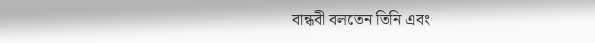বান্ধবী বলতেন তিনি এবং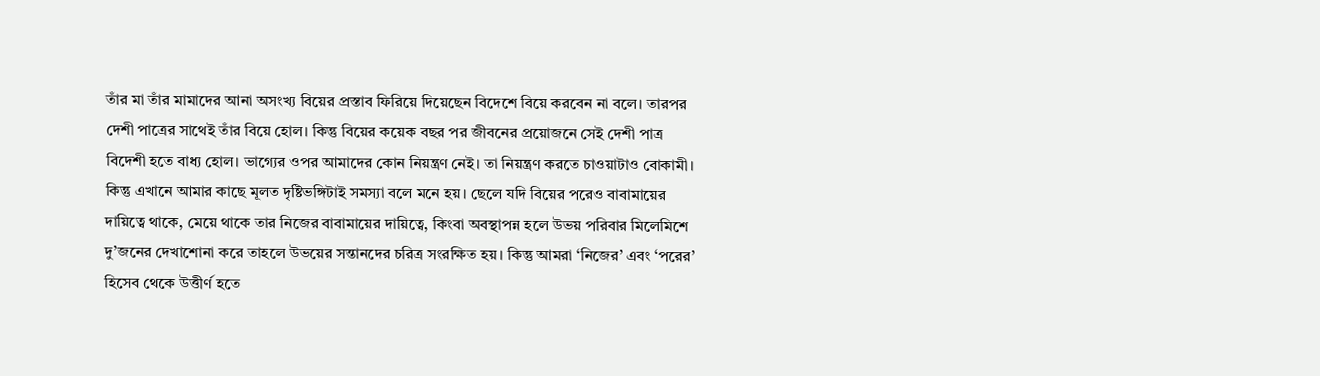তাঁর মা তাঁর মামাদের আনা অসংখ্য বিয়ের প্রস্তাব ফিরিয়ে দিয়েছেন বিদেশে বিয়ে করবেন না বলে। তারপর দেশী পাত্রের সাথেই তাঁর বিয়ে হোল। কিন্তু বিয়ের কয়েক বছর পর জীবনের প্রয়োজনে সেই দেশী পাত্র বিদেশী হতে বাধ্য হোল। ভাগ্যের ওপর আমাদের কোন নিয়ন্ত্রণ নেই। তা নিয়ন্ত্রণ করতে চাওয়াটাও বোকামী। কিন্তু এখানে আমার কাছে মূলত দৃষ্টিভঙ্গিটাই সমস্যা বলে মনে হয়। ছেলে যদি বিয়ের পরেও বাবামায়ের দায়িত্বে থাকে, মেয়ে থাকে তার নিজের বাবামায়ের দায়িত্বে, কিংবা অবস্থাপন্ন হলে উভয় পরিবার মিলেমিশে দু’জনের দেখাশোনা করে তাহলে উভয়ের সন্তানদের চরিত্র সংরক্ষিত হয়। কিন্তু আমরা ‘নিজের’ এবং ‘পরের’ হিসেব থেকে উত্তীর্ণ হতে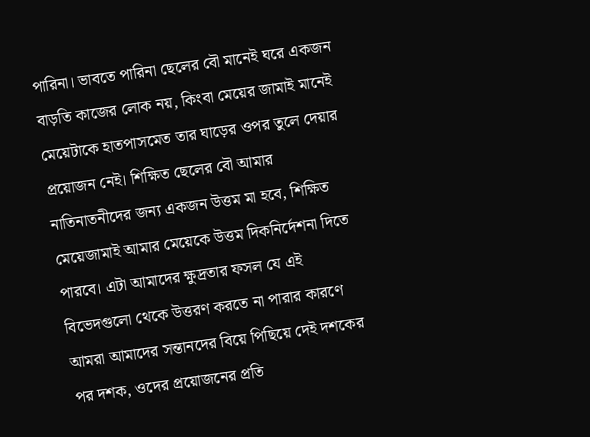পারিনা। ভাবতে পারিনা ছেলের বৌ মানেই ঘরে একজন বাড়তি কাজের লোক নয়, কিংবা মেয়ের জামাই মানেই মেয়েটাকে হাতপাসমেত তার ঘাড়ের ওপর তুলে দেয়ার প্রয়োজন নেই। শিক্ষিত ছেলের বৌ আমার নাতিনাতনীদের জন্য একজন উত্তম মা হবে, শিক্ষিত মেয়েজামাই আমার মেয়েকে উত্তম দিকনির্দেশনা দিতে পারবে। এটা আমাদের ক্ষুদ্রতার ফসল যে এই বিভেদগুলো থেকে উত্তরণ করতে না পারার কারণে আমরা আমাদের সন্তানদের বিয়ে পিছিয়ে দেই দশকের পর দশক, ওদের প্রয়োজনের প্রতি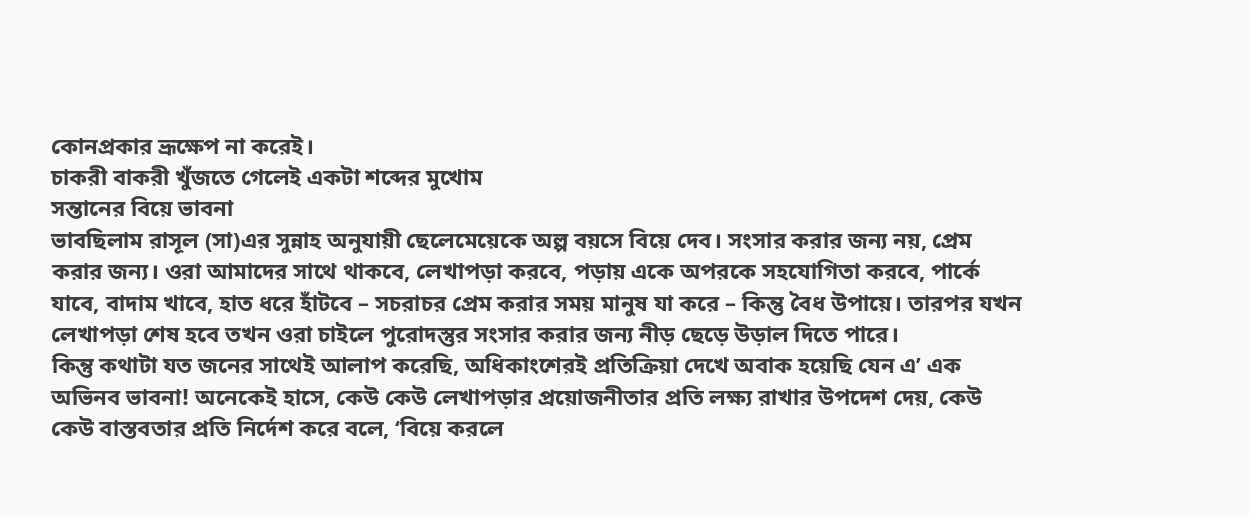কোনপ্রকার ভ্রূক্ষেপ না করেই।
চাকরী বাকরী খুঁজতে গেলেই একটা শব্দের মুখোম
সন্তানের বিয়ে ভাবনা
ভাবছিলাম রাসূল (সা)এর সুন্নাহ অনুযায়ী ছেলেমেয়েকে অল্প বয়সে বিয়ে দেব। সংসার করার জন্য নয়, প্রেম করার জন্য। ওরা আমাদের সাথে থাকবে, লেখাপড়া করবে, পড়ায় একে অপরকে সহযোগিতা করবে, পার্কে যাবে, বাদাম খাবে, হাত ধরে হাঁটবে – সচরাচর প্রেম করার সময় মানুষ যা করে – কিন্তু বৈধ উপায়ে। তারপর যখন লেখাপড়া শেষ হবে তখন ওরা চাইলে পুরোদস্তুর সংসার করার জন্য নীড় ছেড়ে উড়াল দিতে পারে।
কিন্তু কথাটা যত জনের সাথেই আলাপ করেছি, অধিকাংশেরই প্রতিক্রিয়া দেখে অবাক হয়েছি যেন এ’ এক অভিনব ভাবনা! অনেকেই হাসে, কেউ কেউ লেখাপড়ার প্রয়োজনীতার প্রতি লক্ষ্য রাখার উপদেশ দেয়, কেউ কেউ বাস্তবতার প্রতি নির্দেশ করে বলে, ‘বিয়ে করলে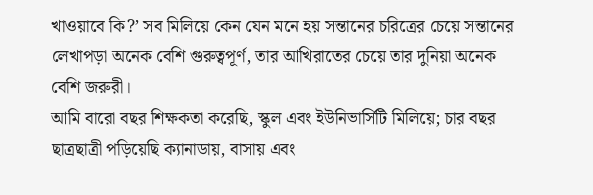খাওয়াবে কি?’ সব মিলিয়ে কেন যেন মনে হয় সন্তানের চরিত্রের চেয়ে সন্তানের লেখাপড়া অনেক বেশি গুরুত্বপূর্ণ, তার আখিরাতের চেয়ে তার দুনিয়া অনেক বেশি জরুরী।
আমি বারো বছর শিক্ষকতা করেছি, স্কুল এবং ইউনিভার্সিটি মিলিয়ে; চার বছর ছাত্রছাত্রী পড়িয়েছি ক্যানাডায়, বাসায় এবং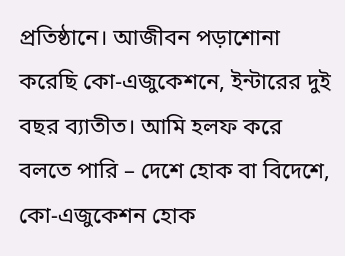প্রতিষ্ঠানে। আজীবন পড়াশোনা করেছি কো-এজুকেশনে, ইন্টারের দুই বছর ব্যাতীত। আমি হলফ করে বলতে পারি – দেশে হোক বা বিদেশে, কো-এজুকেশন হোক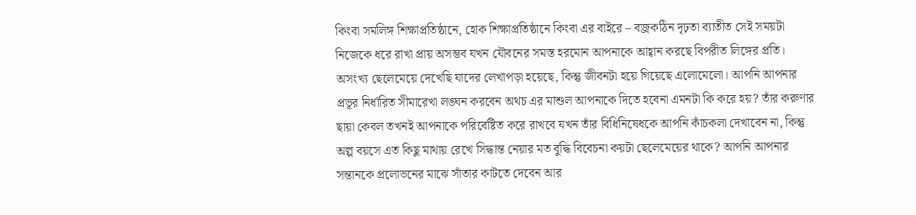কিংবা সমলিঙ্গ শিক্ষাপ্রতিষ্ঠানে, হোক শিক্ষাপ্রতিষ্ঠানে কিংবা এর বাইরে – বজ্রকঠিন দৃঢ়তা ব্যাতীত সেই সময়টা নিজেকে ধরে রাখা প্রায় অসম্ভব যখন যৌবনের সমস্ত হরমোন আপনাকে আহ্বান করছে বিপরীত লিঙ্গের প্রতি। অসংখ্য ছেলেমেয়ে দেখেছি যাদের লেখাপড়া হয়েছে, কিন্তু জীবনটা হয়ে গিয়েছে এলোমেলো। আপনি আপনার প্রভূর নির্ধারিত সীমারেখা লঙ্ঘন করবেন অথচ এর মাশুল আপনাকে দিতে হবেনা এমনটা কি করে হয়? তাঁর করুণার ছায়া কেবল তখনই আপনাকে পরিবেষ্টিত করে রাখবে যখন তাঁর বিধিনিষেধকে আপনি কাঁচকলা দেখাবেন না, কিন্তু অল্প বয়সে এত কিছু মাথায় রেখে সিদ্ধান্ত নেয়ার মত বুদ্ধি বিবেচনা কয়টা ছেলেমেয়ের থাকে? আপনি আপনার সন্তানকে প্রলোভনের মাঝে সাঁতার কাটতে দেবেন আর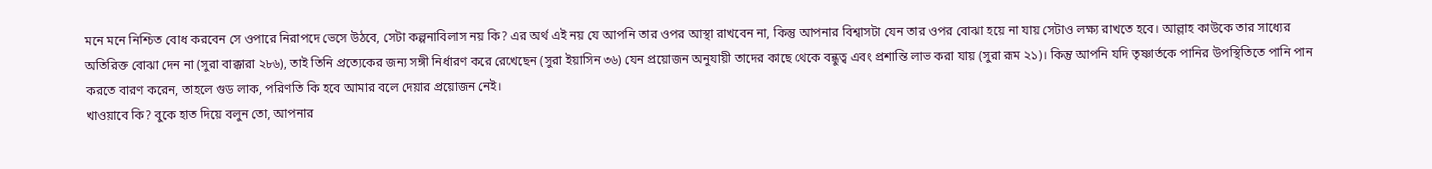মনে মনে নিশ্চিত বোধ করবেন সে ওপারে নিরাপদে ভেসে উঠবে, সেটা কল্পনাবিলাস নয় কি? এর অর্থ এই নয় যে আপনি তার ওপর আস্থা রাখবেন না, কিন্তু আপনার বিশ্বাসটা যেন তার ওপর বোঝা হয়ে না যায় সেটাও লক্ষ্য রাখতে হবে। আল্লাহ কাউকে তার সাধ্যের অতিরিক্ত বোঝা দেন না (সুরা বাক্কারা ২৮৬), তাই তিনি প্রত্যেকের জন্য সঙ্গী নির্ধারণ করে রেখেছেন (সুরা ইয়াসিন ৩৬) যেন প্রয়োজন অনুযায়ী তাদের কাছে থেকে বন্ধুত্ব এবং প্রশান্তি লাভ করা যায় (সুরা রূম ২১)। কিন্তু আপনি যদি তৃষ্ণার্তকে পানির উপস্থিতিতে পানি পান করতে বারণ করেন, তাহলে গুড লাক, পরিণতি কি হবে আমার বলে দেয়ার প্রয়োজন নেই।
খাওয়াবে কি? বুকে হাত দিয়ে বলুন তো, আপনার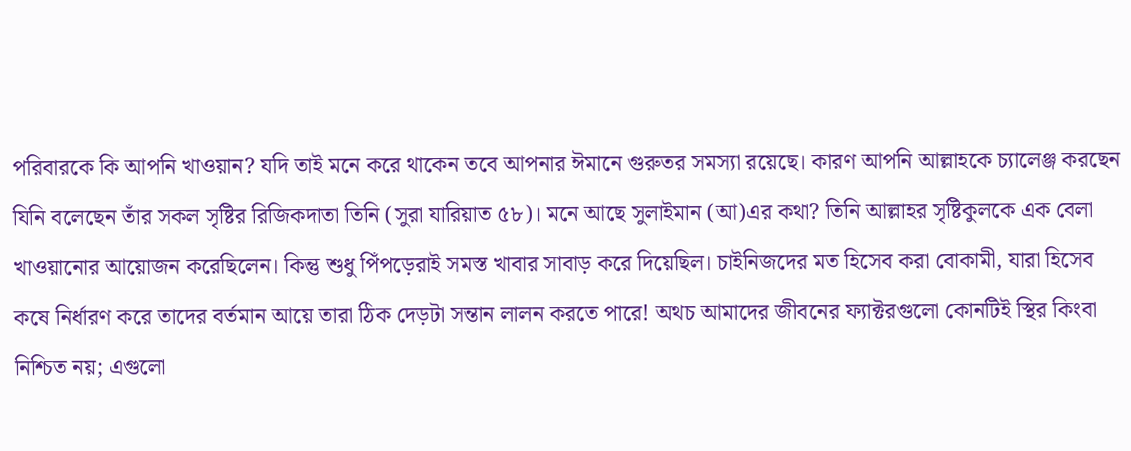পরিবারকে কি আপনি খাওয়ান? যদি তাই মনে করে থাকেন তবে আপনার ঈমানে গুরুতর সমস্যা রয়েছে। কারণ আপনি আল্লাহকে চ্যালেঞ্জ করছেন যিনি বলেছেন তাঁর সকল সৃষ্টির রিজিকদাতা তিনি (সুরা যারিয়াত ৫৮)। মনে আছে সুলাইমান (আ)এর কথা? তিনি আল্লাহর সৃষ্টিকুলকে এক বেলা খাওয়ানোর আয়োজন করেছিলেন। কিন্তু শুধু পিঁপড়েরাই সমস্ত খাবার সাবাড় করে দিয়েছিল। চাইনিজদের মত হিসেব করা বোকামী, যারা হিসেব কষে নির্ধারণ করে তাদের বর্তমান আয়ে তারা ঠিক দেড়টা সন্তান লালন করতে পারে! অথচ আমাদের জীবনের ফ্যাক্টরগুলো কোনটিই স্থির কিংবা নিশ্চিত নয়; এগুলো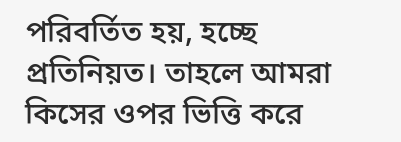পরিবর্তিত হয়, হচ্ছে প্রতিনিয়ত। তাহলে আমরা কিসের ওপর ভিত্তি করে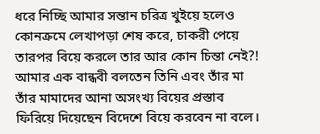ধরে নিচ্ছি আমার সন্তান চরিত্র খুইয়ে হলেও কোনক্রমে লেখাপড়া শেষ করে, চাকরী পেয়ে তারপর বিয়ে করলে তার আর কোন চিন্তা নেই?! আমার এক বান্ধবী বলতেন তিনি এবং তাঁর মা তাঁর মামাদের আনা অসংখ্য বিয়ের প্রস্তাব ফিরিয়ে দিয়েছেন বিদেশে বিয়ে করবেন না বলে।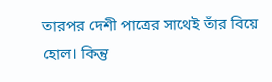তারপর দেশী পাত্রের সাথেই তাঁর বিয়ে হোল। কিন্তু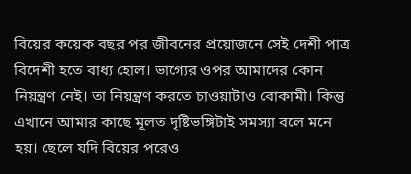বিয়ের কয়েক বছর পর জীবনের প্রয়োজনে সেই দেশী পাত্র বিদেশী হতে বাধ্য হোল। ভাগ্যের ওপর আমাদের কোন নিয়ন্ত্রণ নেই। তা নিয়ন্ত্রণ করতে চাওয়াটাও বোকামী। কিন্তু এখানে আমার কাছে মূলত দৃষ্টিভঙ্গিটাই সমস্যা বলে মনে হয়। ছেলে যদি বিয়ের পরেও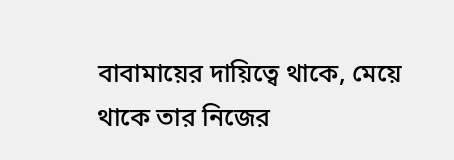বাবামায়ের দায়িত্বে থাকে, মেয়ে থাকে তার নিজের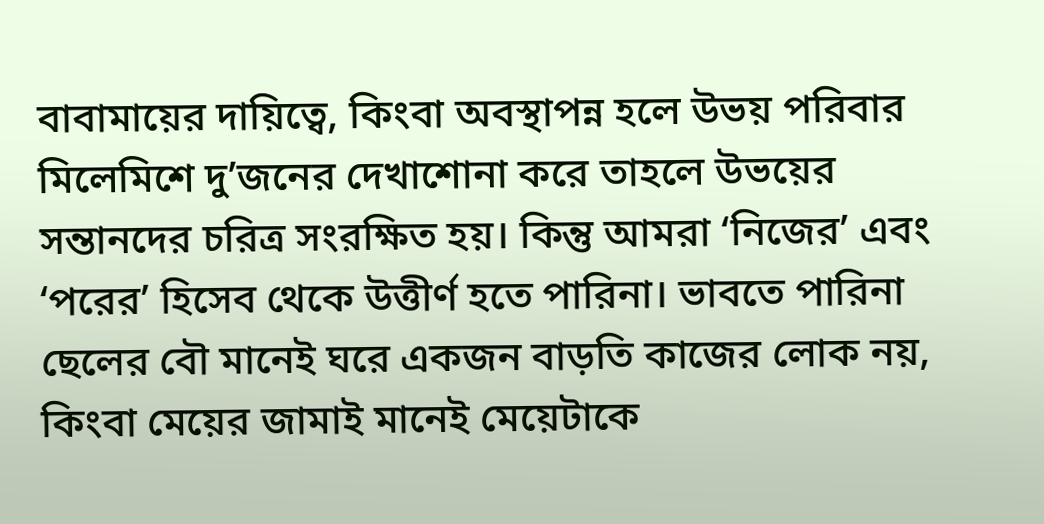বাবামায়ের দায়িত্বে, কিংবা অবস্থাপন্ন হলে উভয় পরিবার মিলেমিশে দু’জনের দেখাশোনা করে তাহলে উভয়ের সন্তানদের চরিত্র সংরক্ষিত হয়। কিন্তু আমরা ‘নিজের’ এবং ‘পরের’ হিসেব থেকে উত্তীর্ণ হতে পারিনা। ভাবতে পারিনা ছেলের বৌ মানেই ঘরে একজন বাড়তি কাজের লোক নয়, কিংবা মেয়ের জামাই মানেই মেয়েটাকে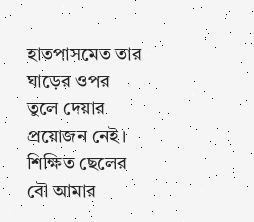হাতপাসমেত তার ঘাড়ের ওপর তুলে দেয়ার প্রয়োজন নেই। শিক্ষিত ছেলের বৌ আমার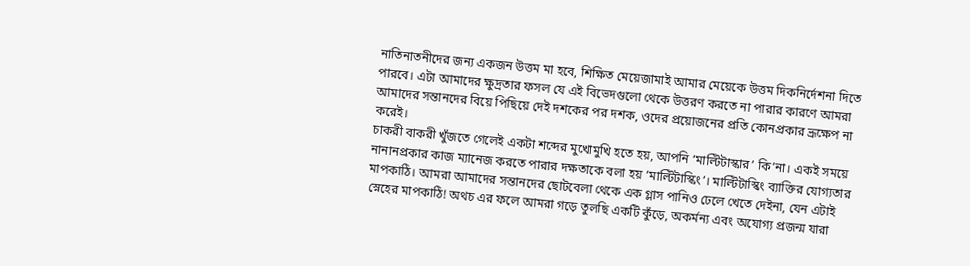নাতিনাতনীদের জন্য একজন উত্তম মা হবে, শিক্ষিত মেয়েজামাই আমার মেয়েকে উত্তম দিকনির্দেশনা দিতে পারবে। এটা আমাদের ক্ষুদ্রতার ফসল যে এই বিভেদগুলো থেকে উত্তরণ করতে না পারার কারণে আমরা আমাদের সন্তানদের বিয়ে পিছিয়ে দেই দশকের পর দশক, ওদের প্রয়োজনের প্রতি কোনপ্রকার ভ্রূক্ষেপ না করেই।
চাকরী বাকরী খুঁজতে গেলেই একটা শব্দের মুখোমুখি হতে হয়, আপনি ‘মাল্টিটাস্কার’ কি’না। একই সময়ে নানানপ্রকার কাজ ম্যানেজ করতে পারার দক্ষতাকে বলা হয় ‘মাল্টিটাস্কিং’। মাল্টিটাস্কিং ব্যাক্তির যোগ্যতার মাপকাঠি। আমরা আমাদের সন্তানদের ছোটবেলা থেকে এক গ্লাস পানিও ঢেলে খেতে দেইনা, যেন এটাই স্নেহের মাপকাঠি! অথচ এর ফলে আমরা গড়ে তুলছি একটি কুঁড়ে, অকর্মন্য এবং অযোগ্য প্রজন্ম যারা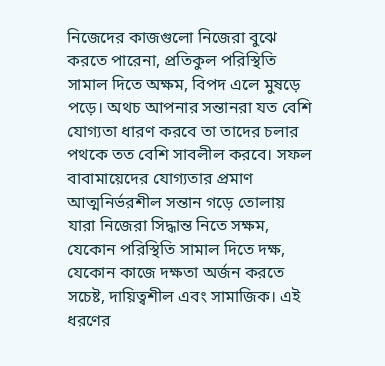নিজেদের কাজগুলো নিজেরা বুঝে করতে পারেনা, প্রতিকুল পরিস্থিতি সামাল দিতে অক্ষম, বিপদ এলে মুষড়ে পড়ে। অথচ আপনার সন্তানরা যত বেশি যোগ্যতা ধারণ করবে তা তাদের চলার পথকে তত বেশি সাবলীল করবে। সফল বাবামায়েদের যোগ্যতার প্রমাণ আত্মনির্ভরশীল সন্তান গড়ে তোলায় যারা নিজেরা সিদ্ধান্ত নিতে সক্ষম, যেকোন পরিস্থিতি সামাল দিতে দক্ষ, যেকোন কাজে দক্ষতা অর্জন করতে সচেষ্ট, দায়িত্বশীল এবং সামাজিক। এই ধরণের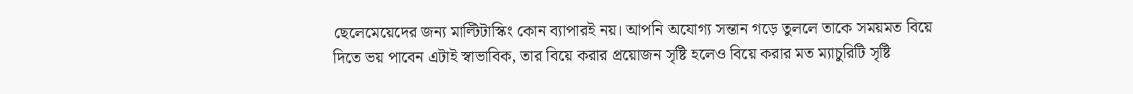ছেলেমেয়েদের জন্য মাল্টিটাস্কিং কোন ব্যাপারই নয়। আপনি অযোগ্য সন্তান গড়ে তুললে তাকে সময়মত বিয়ে দিতে ভয় পাবেন এটাই স্বাভাবিক, তার বিয়ে করার প্রয়োজন সৃষ্টি হলেও বিয়ে করার মত ম্যাচুরিটি সৃষ্টি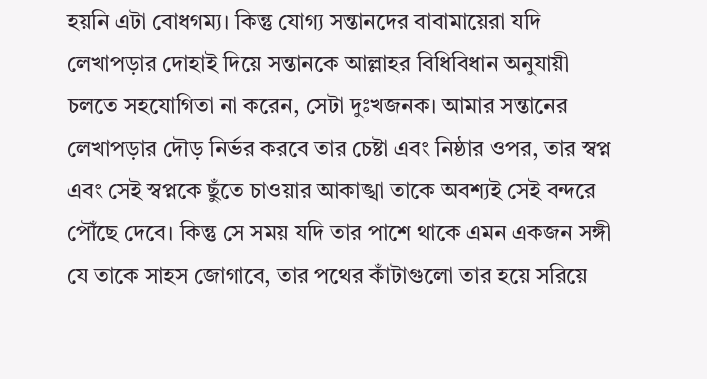হয়নি এটা বোধগম্য। কিন্তু যোগ্য সন্তানদের বাবামায়েরা যদি লেখাপড়ার দোহাই দিয়ে সন্তানকে আল্লাহর বিধিবিধান অনুযায়ী চলতে সহযোগিতা না করেন, সেটা দুঃখজনক। আমার সন্তানের লেখাপড়ার দৌড় নির্ভর করবে তার চেষ্টা এবং নিষ্ঠার ওপর, তার স্বপ্ন এবং সেই স্বপ্নকে ছুঁতে চাওয়ার আকাঙ্খা তাকে অবশ্যই সেই বন্দরে পৌঁছে দেবে। কিন্তু সে সময় যদি তার পাশে থাকে এমন একজন সঙ্গী যে তাকে সাহস জোগাবে, তার পথের কাঁটাগুলো তার হয়ে সরিয়ে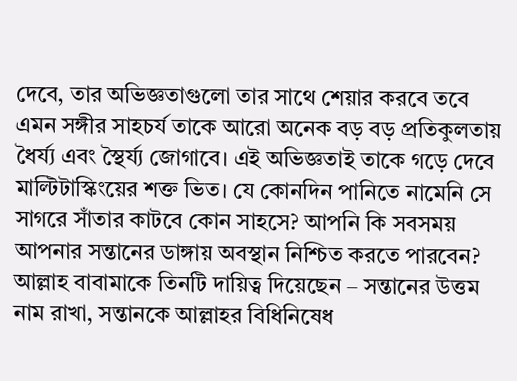দেবে, তার অভিজ্ঞতাগুলো তার সাথে শেয়ার করবে তবে এমন সঙ্গীর সাহচর্য তাকে আরো অনেক বড় বড় প্রতিকুলতায় ধৈর্য্য এবং স্থৈর্য্য জোগাবে। এই অভিজ্ঞতাই তাকে গড়ে দেবে মাল্টিটাস্কিংয়ের শক্ত ভিত। যে কোনদিন পানিতে নামেনি সে সাগরে সাঁতার কাটবে কোন সাহসে? আপনি কি সবসময় আপনার সন্তানের ডাঙ্গায় অবস্থান নিশ্চিত করতে পারবেন? আল্লাহ বাবামাকে তিনটি দায়িত্ব দিয়েছেন – সন্তানের উত্তম নাম রাখা, সন্তানকে আল্লাহর বিধিনিষেধ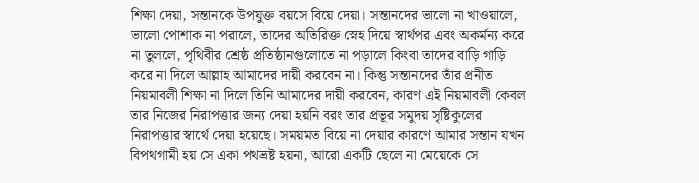শিক্ষা দেয়া, সন্তানকে উপযুক্ত বয়সে বিয়ে দেয়া। সন্তানদের ভালো না খাওয়ালে, ভালো পোশাক না পরালে, তাদের অতিরিক্ত স্নেহ দিয়ে স্বার্থপর এবং অকর্মন্য করে না তুললে, পৃথিবীর শ্রেষ্ঠ প্রতিষ্ঠানগুলোতে না পড়ালে কিংবা তাদের বাড়ি গাড়ি করে না দিলে আল্লাহ আমাদের দায়ী করবেন না। কিন্তু সন্তানদের তাঁর প্রনীত নিয়মাবলী শিক্ষা না দিলে তিনি আমাদের দায়ী করবেন, কারণ এই নিয়মাবলী কেবল তার নিজের নিরাপত্তার জন্য দেয়া হয়নি বরং তার প্রভূর সমুদয় সৃষ্টিকুলের নিরাপত্তার স্বার্থে দেয়া হয়েছে। সময়মত বিয়ে না দেয়ার কারণে আমার সন্তান যখন বিপথগামী হয় সে একা পথভ্রষ্ট হয়না, আরো একটি ছেলে না মেয়েকে সে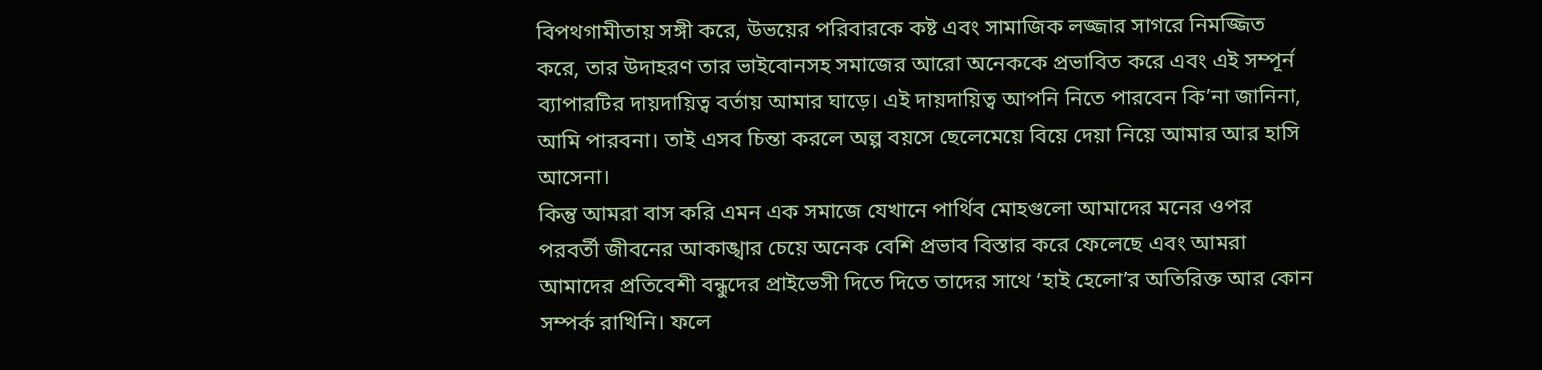বিপথগামীতায় সঙ্গী করে, উভয়ের পরিবারকে কষ্ট এবং সামাজিক লজ্জার সাগরে নিমজ্জিত করে, তার উদাহরণ তার ভাইবোনসহ সমাজের আরো অনেককে প্রভাবিত করে এবং এই সম্পূর্ন ব্যাপারটির দায়দায়িত্ব বর্তায় আমার ঘাড়ে। এই দায়দায়িত্ব আপনি নিতে পারবেন কি’না জানিনা, আমি পারবনা। তাই এসব চিন্তা করলে অল্প বয়সে ছেলেমেয়ে বিয়ে দেয়া নিয়ে আমার আর হাসি আসেনা।
কিন্তু আমরা বাস করি এমন এক সমাজে যেখানে পার্থিব মোহগুলো আমাদের মনের ওপর পরবর্তী জীবনের আকাঙ্খার চেয়ে অনেক বেশি প্রভাব বিস্তার করে ফেলেছে এবং আমরা আমাদের প্রতিবেশী বন্ধুদের প্রাইভেসী দিতে দিতে তাদের সাথে ‘হাই হেলো’র অতিরিক্ত আর কোন সম্পর্ক রাখিনি। ফলে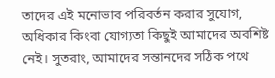তাদের এই মনোভাব পরিবর্তন করার সুযোগ, অধিকার কিংবা যোগ্যতা কিছুই আমাদের অবশিষ্ট নেই। সুতরাং, আমাদের সন্তানদের সঠিক পথে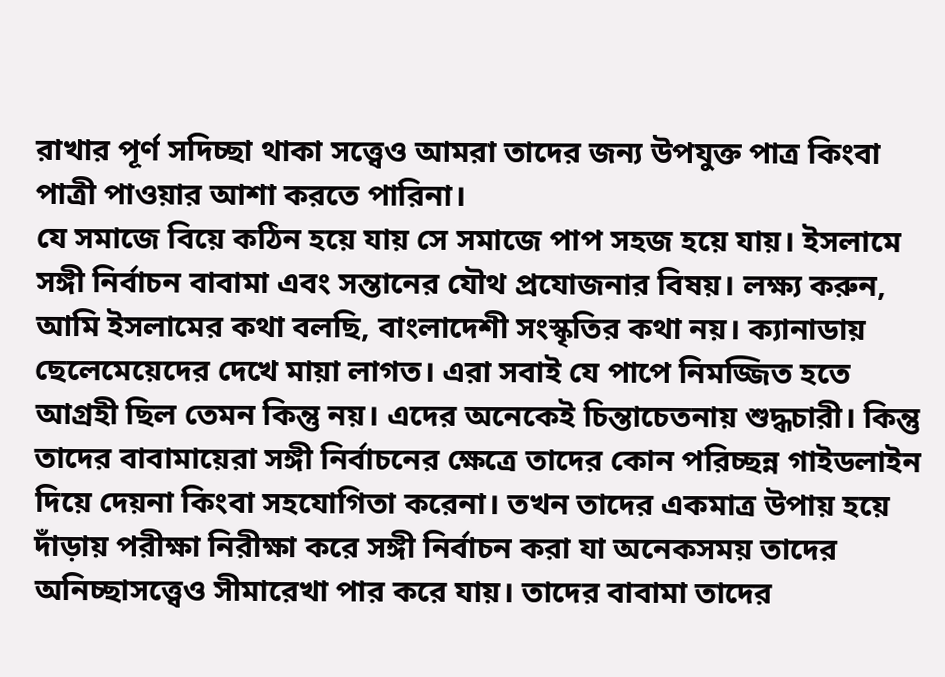রাখার পূর্ণ সদিচ্ছা থাকা সত্ত্বেও আমরা তাদের জন্য উপযুক্ত পাত্র কিংবা পাত্রী পাওয়ার আশা করতে পারিনা।
যে সমাজে বিয়ে কঠিন হয়ে যায় সে সমাজে পাপ সহজ হয়ে যায়। ইসলামে সঙ্গী নির্বাচন বাবামা এবং সন্তানের যৌথ প্রযোজনার বিষয়। লক্ষ্য করুন, আমি ইসলামের কথা বলছি, বাংলাদেশী সংস্কৃতির কথা নয়। ক্যানাডায় ছেলেমেয়েদের দেখে মায়া লাগত। এরা সবাই যে পাপে নিমজ্জিত হতে আগ্রহী ছিল তেমন কিন্তু নয়। এদের অনেকেই চিন্তাচেতনায় শুদ্ধচারী। কিন্তু তাদের বাবামায়েরা সঙ্গী নির্বাচনের ক্ষেত্রে তাদের কোন পরিচ্ছন্ন গাইডলাইন দিয়ে দেয়না কিংবা সহযোগিতা করেনা। তখন তাদের একমাত্র উপায় হয়ে দাঁড়ায় পরীক্ষা নিরীক্ষা করে সঙ্গী নির্বাচন করা যা অনেকসময় তাদের অনিচ্ছাসত্ত্বেও সীমারেখা পার করে যায়। তাদের বাবামা তাদের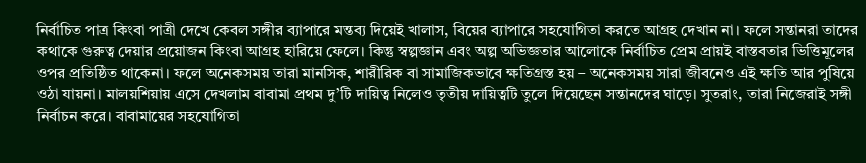নির্বাচিত পাত্র কিংবা পাত্রী দেখে কেবল সঙ্গীর ব্যাপারে মন্তব্য দিয়েই খালাস, বিয়ের ব্যাপারে সহযোগিতা করতে আগ্রহ দেখান না। ফলে সন্তানরা তাদের কথাকে গুরুত্ব দেয়ার প্রয়োজন কিংবা আগ্রহ হারিয়ে ফেলে। কিন্তু স্বল্পজ্ঞান এবং অল্প অভিজ্ঞতার আলোকে নির্বাচিত প্রেম প্রায়ই বাস্তবতার ভিত্তিমূলের ওপর প্রতিষ্ঠিত থাকেনা। ফলে অনেকসময় তারা মানসিক, শারীরিক বা সামাজিকভাবে ক্ষতিগ্রস্ত হয় – অনেকসময় সারা জীবনেও এই ক্ষতি আর পুষিয়ে ওঠা যায়না। মালয়শিয়ায় এসে দেখলাম বাবামা প্রথম দু’টি দায়িত্ব নিলেও তৃতীয় দায়িত্বটি তুলে দিয়েছেন সন্তানদের ঘাড়ে। সুতরাং, তারা নিজেরাই সঙ্গী নির্বাচন করে। বাবামায়ের সহযোগিতা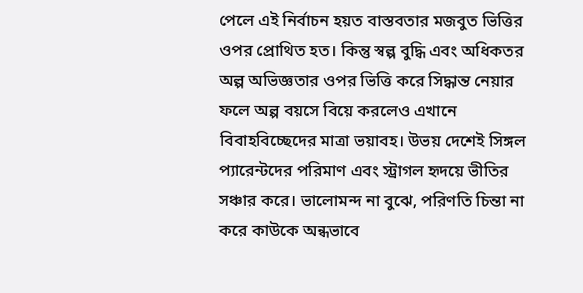পেলে এই নির্বাচন হয়ত বাস্তবতার মজবুত ভিত্তির ওপর প্রোথিত হত। কিন্তু স্বল্প বুদ্ধি এবং অধিকতর অল্প অভিজ্ঞতার ওপর ভিত্তি করে সিদ্ধান্ত নেয়ার ফলে অল্প বয়সে বিয়ে করলেও এখানে বিবাহবিচ্ছেদের মাত্রা ভয়াবহ। উভয় দেশেই সিঙ্গল প্যারেন্টদের পরিমাণ এবং স্ট্রাগল হৃদয়ে ভীতির সঞ্চার করে। ভালোমন্দ না বুঝে, পরিণতি চিন্তা না করে কাউকে অন্ধভাবে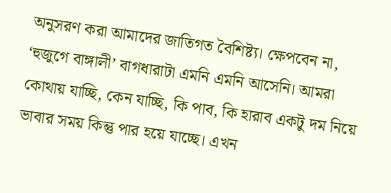অনুসরণ করা আমাদের জাতিগত বৈশিষ্ট্য। ক্ষেপবেন না, ‘হুজুগে বাঙ্গালী’ বাগধারাটা এমনি এমনি আসেনি। আমরা কোথায় যাচ্ছি, কেন যাচ্ছি, কি পাব, কি হারাব একটু দম নিয়ে ভাবার সময় কিন্তু পার হয়ে যাচ্ছে। এখন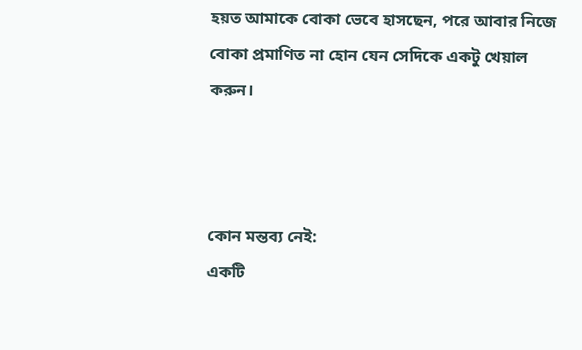হয়ত আমাকে বোকা ভেবে হাসছেন, পরে আবার নিজে বোকা প্রমাণিত না হোন যেন সেদিকে একটু খেয়াল করুন।



কোন মন্তব্য নেই:
একটি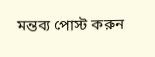মন্তব্য পোস্ট করুন